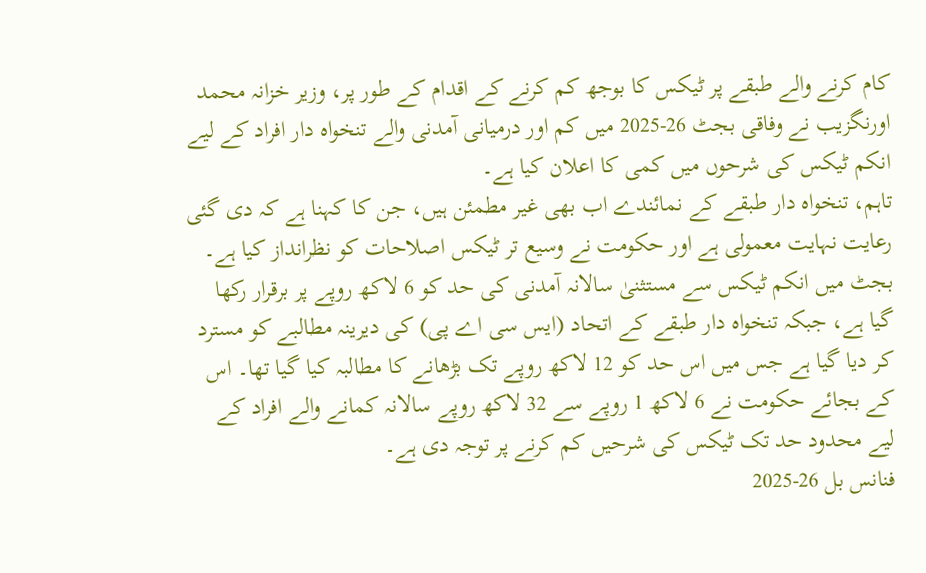کام کرنے والے طبقے پر ٹیکس کا بوجھ کم کرنے کے اقدام کے طور پر، وزیر خزانہ محمد اورنگزیب نے وفاقی بجٹ 26-2025 میں کم اور درمیانی آمدنی والے تنخواہ دار افراد کے لیے انکم ٹیکس کی شرحوں میں کمی کا اعلان کیا ہے۔
تاہم، تنخواہ دار طبقے کے نمائندے اب بھی غیر مطمئن ہیں، جن کا کہنا ہے کہ دی گئی رعایت نہایت معمولی ہے اور حکومت نے وسیع تر ٹیکس اصلاحات کو نظرانداز کیا ہے۔
بجٹ میں انکم ٹیکس سے مستثنیٰ سالانہ آمدنی کی حد کو 6 لاکھ روپے پر برقرار رکھا گیا ہے، جبکہ تنخواہ دار طبقے کے اتحاد (ایس سی اے پی) کی دیرینہ مطالبے کو مسترد کر دیا گیا ہے جس میں اس حد کو 12 لاکھ روپے تک بڑھانے کا مطالبہ کیا گیا تھا۔ اس کے بجائے حکومت نے 6 لاکھ 1 روپے سے 32 لاکھ روپے سالانہ کمانے والے افراد کے لیے محدود حد تک ٹیکس کی شرحیں کم کرنے پر توجہ دی ہے۔
فنانس بل 26-2025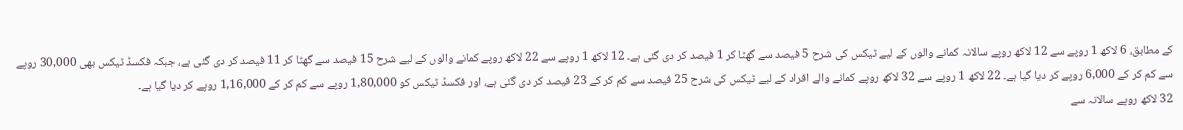کے مطابق، 6 لاکھ 1 روپے سے 12 لاکھ روپے سالانہ کمانے والوں کے لیے ٹیکس کی شرح 5 فیصد سے گھٹا کر 1 فیصد کر دی گئی ہے۔ 12 لاکھ 1 روپے سے 22 لاکھ روپے کمانے والوں کے لیے شرح 15 فیصد سے گھٹا کر 11 فیصد کر دی گئی ہے، جبکہ فکسڈ ٹیکس بھی 30,000 روپے سے کم کر کے 6,000 روپے کر دیا گیا ہے۔ 22 لاکھ 1 روپے سے 32 لاکھ روپے کمانے والے افراد کے لیے ٹیکس کی شرح 25 فیصد سے کم کر کے 23 فیصد کر دی گئی ہے، اور فکسڈ ٹیکس کو 1,80,000 روپے سے کم کر کے 1,16,000 روپے کر دیا گیا ہے۔
32 لاکھ روپے سالانہ سے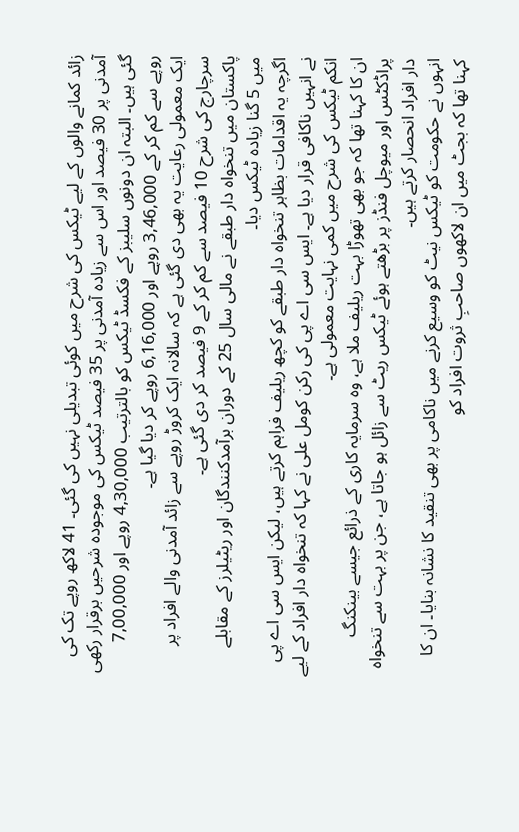زائد کمانے والوں کے لیے ٹیکس کی شرح میں کوئی تبدیلی نہیں کی گئی۔ 41 لاکھ روپے تک کی آمدنی پر 30 فیصد اور اس سے زیادہ آمدنی پر 35 فیصد ٹیکس کی موجودہ شرحیں برقرار رکھی گئی ہیں۔ البتہ ان دونوں سلیبز کے فکسڈ ٹیکس کو بالترتیب 4,30,000 روپے اور 7,00,000 روپے سے کم کر کے 3,46,000 روپے اور 6,16,000 روپے کر دیا گیا ہے۔
ایک معمولی رعایت یہ بھی دی گئی ہے کہ سالانہ ایک کروڑ روپے سے زائد آمدنی والے افراد پر سرچارج کی شرح 10 فیصد سے کم کر کے 9 فیصد کر دی گئی ہے۔
پاکستان میں تنخواہ دار طبقے نے مالی سال 25 کے دوران برآمدکنندگان اور ریٹیلرز کے مقابلے میں 5 گنا زیادہ ٹیکس دیا۔
اگرچہ یہ اقدامات بظاہر تنخواہ دار طبقے کو کچھ ریلیف فراہم کرتے ہیں، لیکن ایس سی اے پی نے انہیں ناکافی قرار دیا ہے۔ ایس سی اے پی کی رکن کومل علی نے کہا کہ تنخواہ دار افراد کے لیے انکم ٹیکس کی شرح میں کمی نہایت معمولی ہے۔
ان کا کہنا تھا کہ جو بھی تھوڑا بہت ریلیف ملا ہے، وہ سرمایہ کاری کے ذرائع جیسے بینکنگ پراڈکٹس اور میوچل فنڈز پر بڑھتے ہوئے ٹیکس ریٹ سے زائل ہو جاتا ہے، جن پر بہت سے تنخواہ دار افراد انحصار کرتے ہیں۔
انہوں نے حکومت کو ٹیکس نیٹ کو وسیع کرنے میں ناکامی پر بھی تنقید کا نشانہ بنایا۔ ان کا کہنا تھا کہ بجٹ میں ان لاکھوں صاحبِ ثروت افراد کو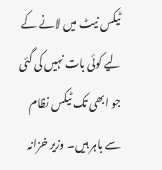ٹیکس نیٹ میں لانے کے لیے کوئی بات نہیں کی گئی جو ابھی تک ٹیکس نظام سے باہر ہیں۔ وزیر خزانہ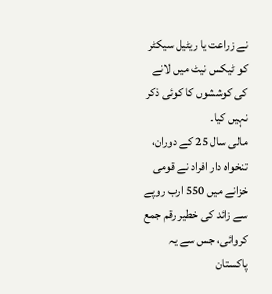نے زراعت یا ریٹیل سیکٹر کو ٹیکس نیٹ میں لانے کی کوششوں کا کوئی ذکر نہیں کیا۔
مالی سال 25 کے دوران، تنخواہ دار افراد نے قومی خزانے میں 550 ارب روپے سے زائد کی خطیر رقم جمع کروائی، جس سے یہ پاکستان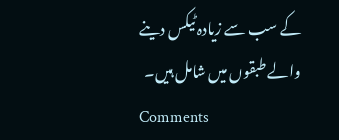کے سب سے زیادہ ٹیکس دینے والے طبقوں میں شامل ہیں۔
Comments